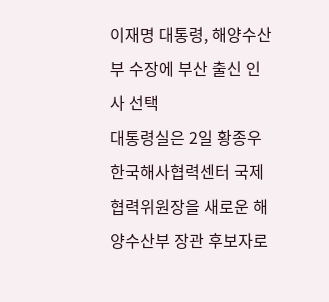이재명 대통령, 해양수산부 수장에 부산 출신 인사 선택
대통령실은 2일 황종우 한국해사협력센터 국제협력위원장을 새로운 해양수산부 장관 후보자로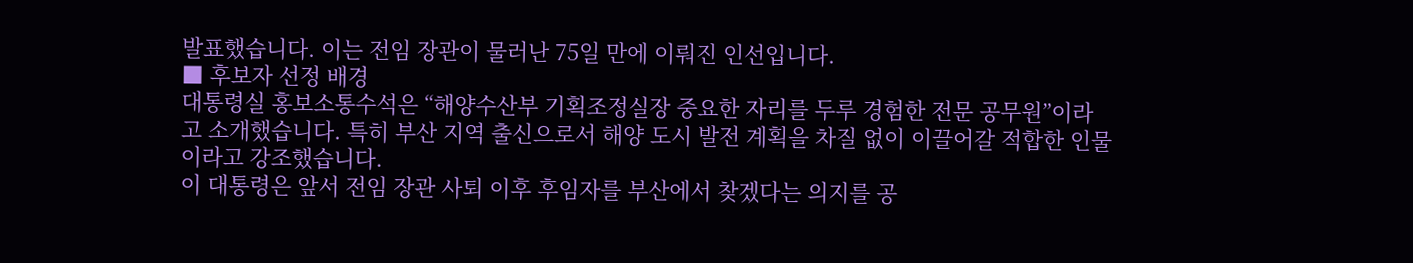발표했습니다. 이는 전임 장관이 물러난 75일 만에 이뤄진 인선입니다.
■ 후보자 선정 배경
대통령실 홍보소통수석은 “해양수산부 기획조정실장 중요한 자리를 두루 경험한 전문 공무원”이라고 소개했습니다. 특히 부산 지역 출신으로서 해양 도시 발전 계획을 차질 없이 이끌어갈 적합한 인물이라고 강조했습니다.
이 대통령은 앞서 전임 장관 사퇴 이후 후임자를 부산에서 찾겠다는 의지를 공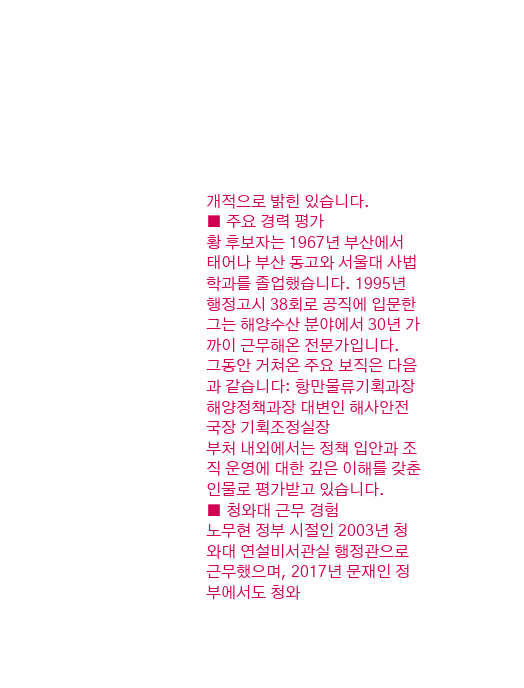개적으로 밝힌 있습니다.
■ 주요 경력 평가
황 후보자는 1967년 부산에서 태어나 부산 동고와 서울대 사법학과를 졸업했습니다. 1995년 행정고시 38회로 공직에 입문한 그는 해양수산 분야에서 30년 가까이 근무해온 전문가입니다.
그동안 거쳐온 주요 보직은 다음과 같습니다: 항만물류기획과장 해양정책과장 대변인 해사안전국장 기획조정실장
부처 내외에서는 정책 입안과 조직 운영에 대한 깊은 이해를 갖춘 인물로 평가받고 있습니다.
■ 청와대 근무 경험
노무현 정부 시절인 2003년 청와대 연설비서관실 행정관으로 근무했으며, 2017년 문재인 정부에서도 청와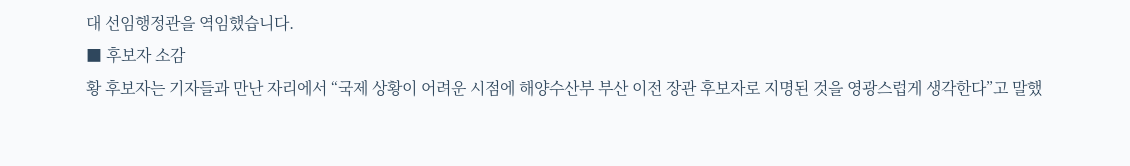대 선임행정관을 역임했습니다.
■ 후보자 소감
황 후보자는 기자들과 만난 자리에서 “국제 상황이 어려운 시점에 해양수산부 부산 이전 장관 후보자로 지명된 것을 영광스럽게 생각한다”고 말했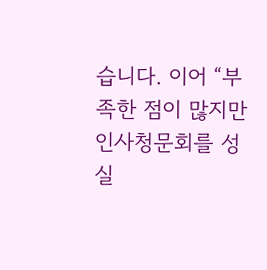습니다. 이어 “부족한 점이 많지만 인사청문회를 성실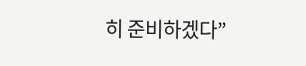히 준비하겠다”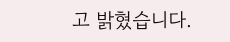고 밝혔습니다.